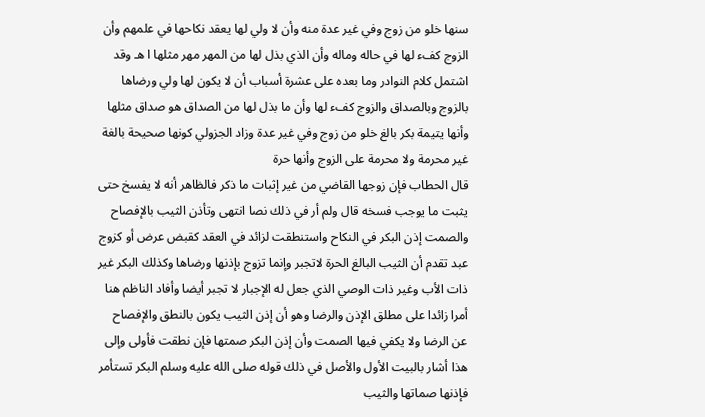سنها خلو من زوج وفي غير عدة منه وأن لا ولي لها يعقد نكاحها في علمهم وأن الزوج كفء لها في حاله وماله وأن الذي بذل لها من المهر مهر مثلها ا هـ وقد اشتمل كلام النوادر وما بعده على عشرة أسباب أن لا يكون لها ولي ورضاها بالزوج وبالصداق والزوج كفء لها وأن ما بذل لها من الصداق هو صداق مثلها وأنها يتيمة بكر بالغ خلو من زوج وفي غير عدة وزاد الجزولي كونها صحيحة بالغة غير محرمة ولا محرمة على الزوج وأنها حرة
قال الحطاب فإن زوجها القاضي من غير إثبات ما ذكر فالظاهر أنه لا يفسخ حتى يثبت ما يوجب فسخه قال ولم أر في ذلك نصا انتهى وتأذن الثيب بالإفصاح والصمت إذن البكر في النكاح واستنطقت لزائد في العقد كقبض عرض أو كزوج عبد تقدم أن الثيب البالغ الحرة لاتجبر وإنما تزوج بإذنها ورضاها وكذلك البكر غير ذات الأب وغير ذات الوصي الذي جعل له الإجبار لا تجبر أيضا وأفاد الناظم هنا أمرا زائدا على مطلق الإذن والرضا وهو أن إذن الثيب يكون بالنطق والإفصاح عن الرضا ولا يكفي فيها الصمت وأن إذن البكر صمتها فإن نطقت فأولى وإلى هذا أشار بالبيت الأول والأصل في ذلك قوله صلى الله عليه وسلم البكر تستأمر فإذنها صماتها والثيب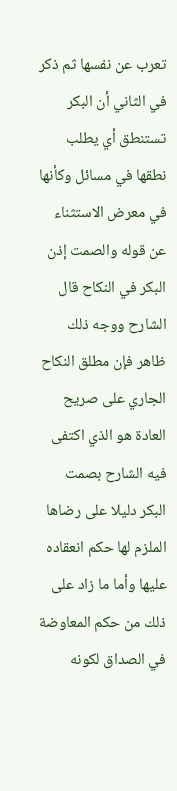تعرب عن نفسها ثم ذكر في الثاني أن البكر تستنطق أي يطلب نطقها في مسائل وكأنها في معرض الاستثناء عن قوله والصمت إذن البكر في النكاح قال الشارح ووجه ذلك ظاهر فإن مطلق النكاح الجاري على صريح العادة هو الذي اكتفى فيه الشارح بصمت البكر دليلا على رضاها الملزم لها حكم انعقاده عليها وأما ما زاد على ذلك من حكم المعاوضة في الصداق لكونه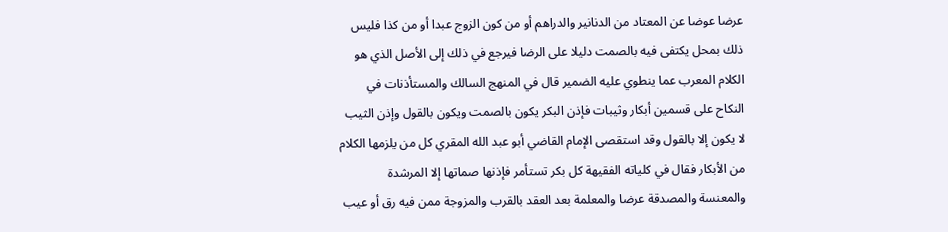عرضا عوضا عن المعتاد من الدنانير والدراهم أو من كون الزوج عبدا أو من كذا فليس ذلك بمحل يكتفى فيه بالصمت دليلا على الرضا فيرجع في ذلك إلى الأصل الذي هو الكلام المعرب عما ينطوي عليه الضمير قال في المنهج السالك والمستأذنات في النكاح على قسمين أبكار وثيبات فإذن البكر يكون بالصمت ويكون بالقول وإذن الثيب لا يكون إلا بالقول وقد استقصى الإمام القاضي أبو عبد الله المقري كل من يلزمها الكلام من الأبكار فقال في كلياته الفقيهة كل بكر تستأمر فإذنها صماتها إلا المرشدة والمعنسة والمصدقة عرضا والمعلمة بعد العقد بالقرب والمزوجة ممن فيه رق أو عيب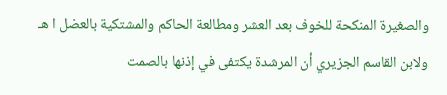والصغيرة المنكحة للخوف بعد العشر ومطالعة الحاكم والمشتكية بالعضل ا هـ
ولابن القاسم الجزيري أن المرشدة يكتفى في إذنها بالصمت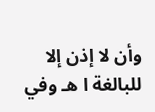وأن لا إذن إلا للبالغة ا هـ وفي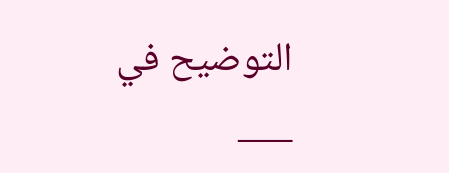التوضيح في
___